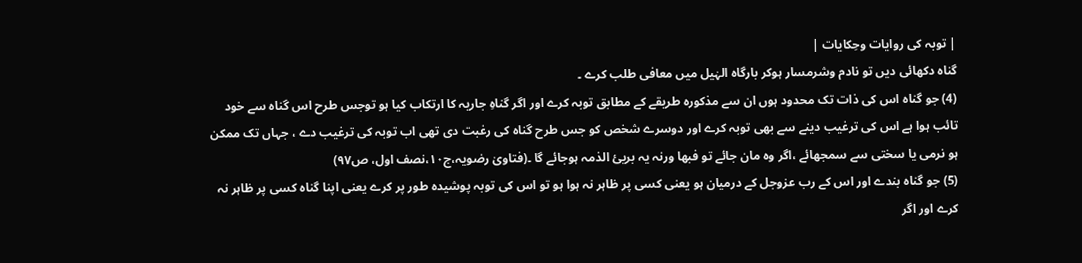| توبہ کی روایات وحِکایات |
گناہ دکھائی دیں تو نادم وشرمسار ہوکر بارگاہ الہٰیل میں معافی طلب کرے ۔
(4) جو گناہ اس کی ذات تک محدود ہوں ان سے مذکورہ طریقے کے مطابق توبہ کرے اور اگر گناہِ جاریہ کا ارتکاب کیا ہو توجس طرح اس گناہ سے خود تائب ہوا ہے اس کی ترغیب دینے سے بھی توبہ کرے اور دوسرے شخص کو جس طرح گناہ کی رغبت دی تھی اب توبہ کی ترغیب دے ، جہاں تک ممکن ہو نرمی یا سختی سے سمجھائے ،اگر وہ مان جائے تو فبھا ورنہ یہ بریئ الذمہ ہوجائے گا ۔(فتاویٰ رضویہ،ج۱۰،نصف اول، ص۹۷)
(5) جو گناہ بندے اور اس کے رب عزوجل کے درمیان ہو یعنی کسی پر ظاہر نہ ہوا ہو تو اس کی توبہ پوشیدہ طور پر کرے یعنی اپنا گناہ کسی پر ظاہر نہ کرے اور اگر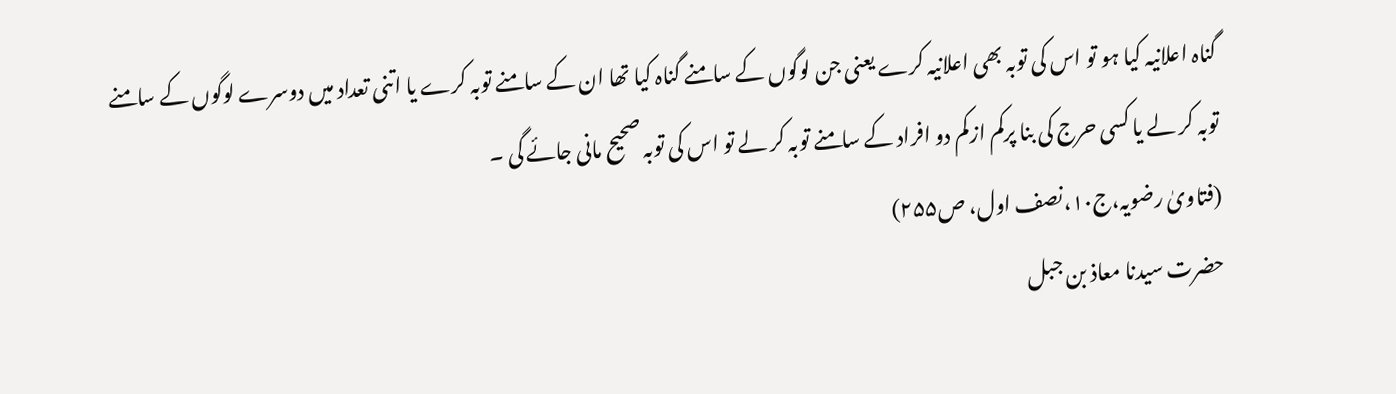گناہ اعلانیہ کیا ہو تو اس کی توبہ بھی اعلانیہ کرے یعنی جن لوگوں کے سامنے گناہ کیا تھا ان کے سامنے توبہ کرے یا اتنی تعداد میں دوسرے لوگوں کے سامنے توبہ کر لے یا کسی حرج کی بنا پرکم ازکم دو افراد کے سامنے توبہ کر لے تو اس کی توبہ صحیح مانی جائے گی ۔
(فتاویٰ رضویہ،ج۱۰،نصف اول، ص۲۵۵)
حضرت سيدنا معاذ بن جبل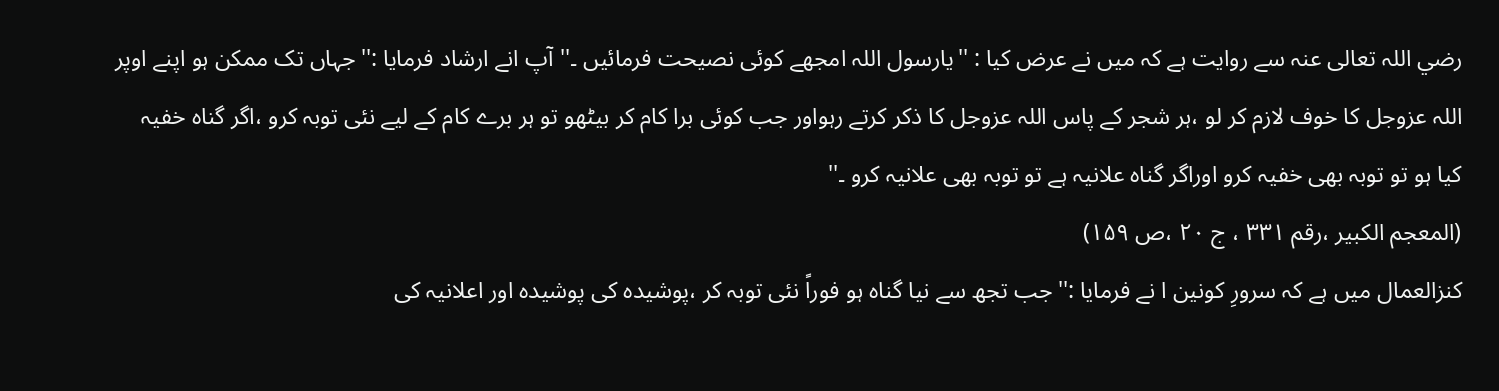رضي اللہ تعالی عنہ سے روايت ہے کہ ميں نے عرض کيا : ''يارسول اللہ امجھے کوئی نصيحت فرمائيں ۔''آپ انے ارشاد فرمايا :''جہاں تک ممکن ہو اپنے اوپر اللہ عزوجل کا خوف لازم کر لو ،ہر شجر کے پاس اللہ عزوجل کا ذکر کرتے رہواور جب کوئی برا کام کر بیٹھو تو ہر برے کام کے ليے نئی توبہ کرو ،اگر گناہ خفيہ کيا ہو تو توبہ بھی خفيہ کرو اوراگر گناہ علانيہ ہے تو توبہ بھی علانيہ کرو ۔''
(المعجم الکبیر ،رقم ۳۳۱ ، ج ۲۰ ،ص ۱۵۹)
کنزالعمال میں ہے کہ سرورِ کونین ا نے فرمایا :''جب تجھ سے نیا گناہ ہو فوراً نئی توبہ کر ،پوشیدہ کی پوشیدہ اور اعلانیہ کی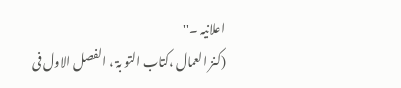اعلانیہ ۔''
(کنز العمال ،کتاب التو بۃ ، الفصل الاول فی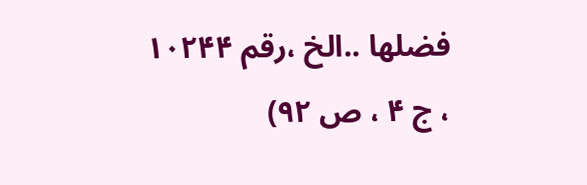فضلھا ..الخ ،رقم ۱۰۲۴۴ ، ج ۴ ، ص ۹۲)